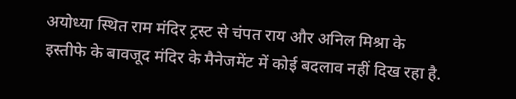अयोध्या स्थित राम मंदिर ट्रस्ट से चंपत राय और अनिल मिश्रा के इस्तीफे के बावजूद मंदिर के मैनेजमेंट में कोई बदलाव नहीं दिख रहा है.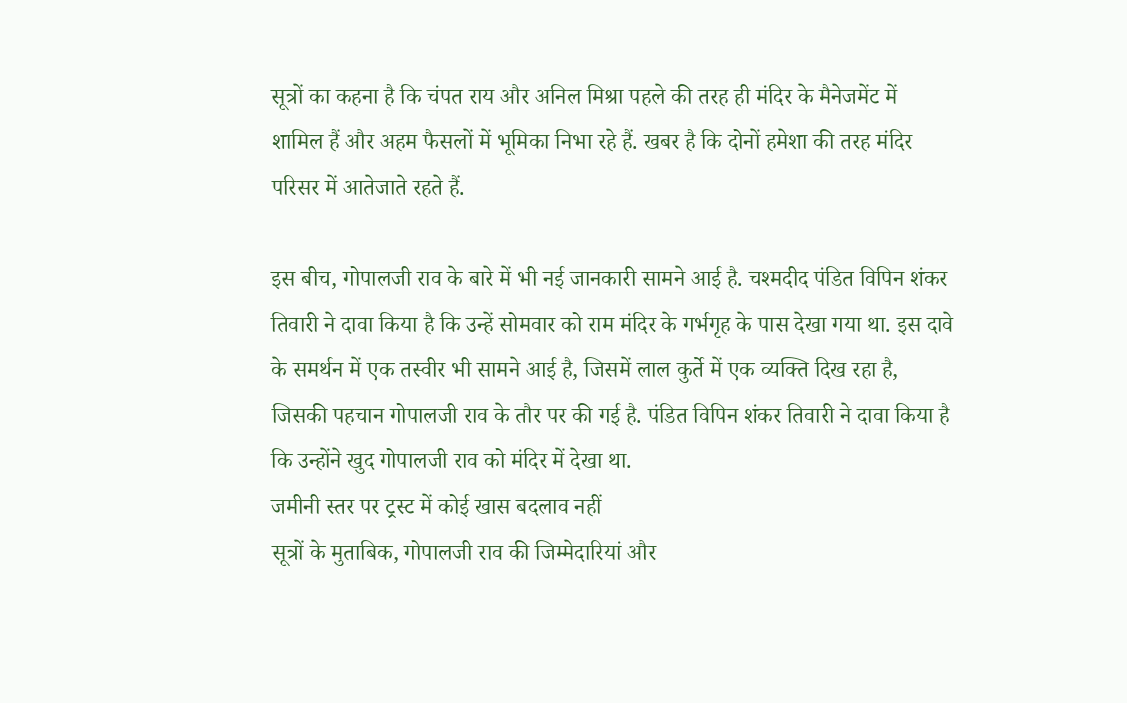सूत्रों का कहना है कि चंपत राय और अनिल मिश्रा पहले की तरह ही मंदिर के मैनेजमेंट में शामिल हैं और अहम फैसलों में भूमिका निभा रहे हैं. खबर है कि दोनों हमेशा की तरह मंदिर परिसर में आतेजाते रहते हैं.

इस बीच, गोपालजी राव के बारे में भी नई जानकारी सामने आई है. चश्मदीद पंडित विपिन शंकर तिवारी ने दावा किया है कि उन्हें सोमवार को राम मंदिर के गर्भगृह के पास देखा गया था. इस दावे के समर्थन में एक तस्वीर भी सामने आई है, जिसमें लाल कुर्ते में एक व्यक्ति दिख रहा है, जिसकी पहचान गोपालजी राव के तौर पर की गई है. पंडित विपिन शंकर तिवारी ने दावा किया है कि उन्होंने खुद गोपालजी राव को मंदिर में देखा था.
जमीनी स्तर पर ट्रस्ट में कोई खास बदलाव नहीं
सूत्रों के मुताबिक, गोपालजी राव की जिम्मेदारियां और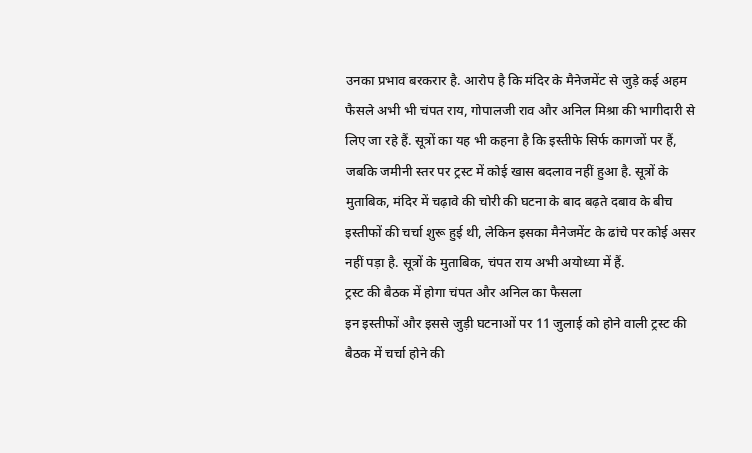उनका प्रभाव बरकरार है. आरोप है कि मंदिर के मैनेजमेंट से जुड़े कई अहम फैसले अभी भी चंपत राय, गोपालजी राव और अनिल मिश्रा की भागीदारी से लिए जा रहे हैं. सूत्रों का यह भी कहना है कि इस्तीफे सिर्फ कागजों पर हैं, जबकि जमीनी स्तर पर ट्रस्ट में कोई खास बदलाव नहीं हुआ है. सूत्रों के मुताबिक, मंदिर में चढ़ावे की चोरी की घटना के बाद बढ़ते दबाव के बीच इस्तीफों की चर्चा शुरू हुई थी, लेकिन इसका मैनेजमेंट के ढांचे पर कोई असर नहीं पड़ा है. सूत्रों के मुताबिक, चंपत राय अभी अयोध्या में हैं.
ट्रस्ट की बैठक में होगा चंपत और अनिल का फैसला
इन इस्तीफों और इससे जुड़ी घटनाओं पर 11 जुलाई को होने वाली ट्रस्ट की बैठक में चर्चा होने की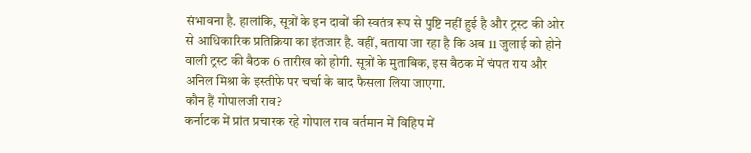संभावना है. हालांकि, सूत्रों के इन दावों की स्वतंत्र रूप से पुष्टि नहीं हुई है और ट्रस्ट की ओर से आधिकारिक प्रतिक्रिया का इंतजार है. वहीं, बताया जा रहा है कि अब 11 जुलाई को होने वाली ट्रस्ट की बैठक 6 तारीख को होगी. सूत्रों के मुताबिक, इस बैठक में चंपत राय और अनिल मिश्रा के इस्तीफे पर चर्चा के बाद फैसला लिया जाएगा.
कौन हैं गोपालजी राव?
कर्नाटक में प्रांत प्रचारक रहे गोपाल राव वर्तमान में विहिप में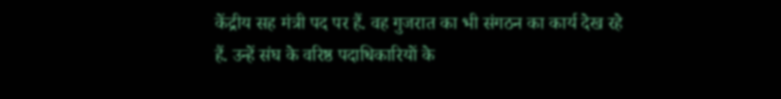केंद्रीय सह मंत्री पद पर हैं. वह गुजरात का भी संगठन का कार्य देख रहे हैं. उन्हें संघ के वरिष्ठ पदाधिकारियों के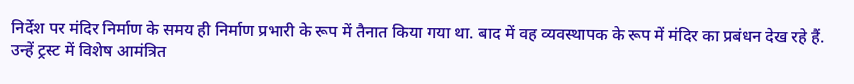निर्देश पर मंदिर निर्माण के समय ही निर्माण प्रभारी के रूप में तैनात किया गया था. बाद में वह व्यवस्थापक के रूप में मंदिर का प्रबंधन देख रहे हैं. उन्हें ट्रस्ट में विशेष आमंत्रित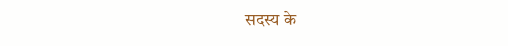सदस्य के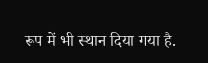रूप में भी स्थान दिया गया है.